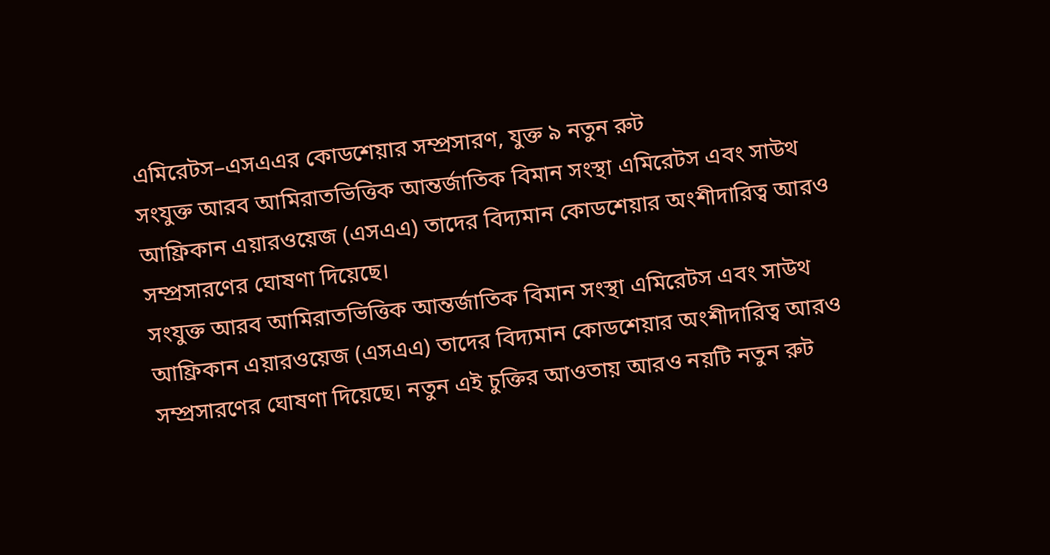এমিরেটস–এসএএর কোডশেয়ার সম্প্রসারণ, যুক্ত ৯ নতুন রুট
সংযুক্ত আরব আমিরাতভিত্তিক আন্তর্জাতিক বিমান সংস্থা এমিরেটস এবং সাউথ আফ্রিকান এয়ারওয়েজ (এসএএ) তাদের বিদ্যমান কোডশেয়ার অংশীদারিত্ব আরও সম্প্রসারণের ঘোষণা দিয়েছে।
সংযুক্ত আরব আমিরাতভিত্তিক আন্তর্জাতিক বিমান সংস্থা এমিরেটস এবং সাউথ আফ্রিকান এয়ারওয়েজ (এসএএ) তাদের বিদ্যমান কোডশেয়ার অংশীদারিত্ব আরও সম্প্রসারণের ঘোষণা দিয়েছে। নতুন এই চুক্তির আওতায় আরও নয়টি নতুন রুট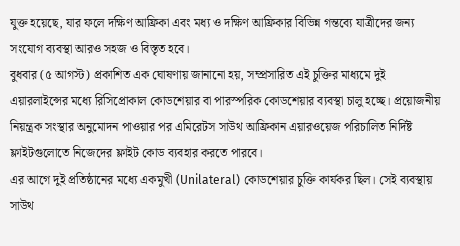যুক্ত হয়েছে, যার ফলে দক্ষিণ আফ্রিকা এবং মধ্য ও দক্ষিণ আফ্রিকার বিভিন্ন গন্তব্যে যাত্রীদের জন্য সংযোগ ব্যবস্থা আরও সহজ ও বিস্তৃত হবে।
বুধবার (৫ আগস্ট) প্রকাশিত এক ঘোষণায় জানানো হয়, সম্প্রসারিত এই চুক্তির মাধ্যমে দুই এয়ারলাইন্সের মধ্যে রিসিপ্রোকাল কোডশেয়ার বা পারস্পরিক কোডশেয়ার ব্যবস্থা চালু হচ্ছে। প্রয়োজনীয় নিয়ন্ত্রক সংস্থার অনুমোদন পাওয়ার পর এমিরেটস সাউথ আফ্রিকান এয়ারওয়েজ পরিচালিত নির্দিষ্ট ফ্লাইটগুলোতে নিজেদের ফ্লাইট কোড ব্যবহার করতে পারবে।
এর আগে দুই প্রতিষ্ঠানের মধ্যে একমুখী (Unilateral) কোডশেয়ার চুক্তি কার্যকর ছিল। সেই ব্যবস্থায় সাউথ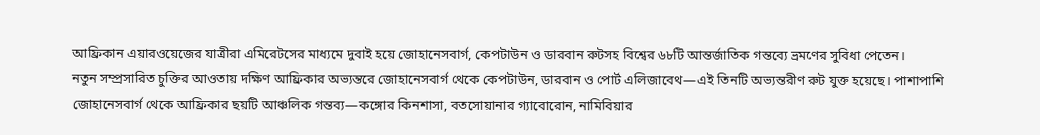আফ্রিকান এয়ারওয়েজের যাত্রীরা এমিরেটসের মাধ্যমে দুবাই হয়ে জোহানেসবার্গ, কেপটাউন ও ডারবান রুটসহ বিশ্বের ৬৮টি আন্তর্জাতিক গন্তব্যে ভ্রমণের সুবিধা পেতেন।
নতুন সম্প্রসারিত চুক্তির আওতায় দক্ষিণ আফ্রিকার অভ্যন্তরে জোহানেসবার্গ থেকে কেপটাউন, ডারবান ও পোর্ট এলিজাবেথ—এই তিনটি অভ্যন্তরীণ রুট যুক্ত হয়েছে। পাশাপাশি জোহানেসবার্গ থেকে আফ্রিকার ছয়টি আঞ্চলিক গন্তব্য—কঙ্গোর কিনশাসা, বতসোয়ানার গ্যাবোরোন, নামিবিয়ার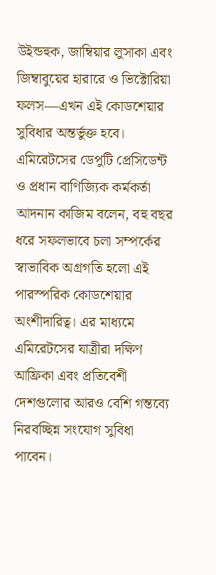উইন্ডহুক, জাম্বিয়ার লুসাকা এবং জিম্বাবুয়ের হারারে ও ভিক্টোরিয়া ফলস—এখন এই কোডশেয়ার সুবিধার অন্তর্ভুক্ত হবে।
এমিরেটসের ডেপুটি প্রেসিডেন্ট ও প্রধান বাণিজ্যিক কর্মকর্তা আদনান কাজিম বলেন, বহু বছর ধরে সফলভাবে চলা সম্পর্কের স্বাভাবিক অগ্রগতি হলো এই পারস্পরিক কোডশেয়ার অংশীদারিত্ব। এর মাধ্যমে এমিরেটসের যাত্রীরা দক্ষিণ আফ্রিকা এবং প্রতিবেশী দেশগুলোর আরও বেশি গন্তব্যে নিরবচ্ছিন্ন সংযোগ সুবিধা পাবেন।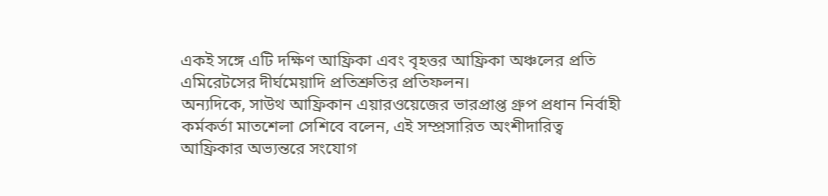একই সঙ্গে এটি দক্ষিণ আফ্রিকা এবং বৃহত্তর আফ্রিকা অঞ্চলের প্রতি এমিরেটসের দীর্ঘমেয়াদি প্রতিশ্রুতির প্রতিফলন।
অন্যদিকে, সাউথ আফ্রিকান এয়ারওয়েজের ভারপ্রাপ্ত গ্রুপ প্রধান নির্বাহী কর্মকর্তা মাতশেলা সেশিবে বলেন, এই সম্প্রসারিত অংশীদারিত্ব আফ্রিকার অভ্যন্তরে সংযোগ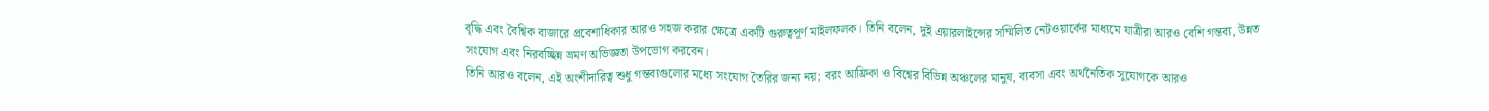বৃদ্ধি এবং বৈশ্বিক বাজারে প্রবেশাধিকার আরও সহজ করার ক্ষেত্রে একটি গুরুত্বপূর্ণ মাইলফলক। তিনি বলেন, দুই এয়ারলাইন্সের সম্মিলিত নেটওয়ার্কের মাধ্যমে যাত্রীরা আরও বেশি গন্তব্য, উন্নত সংযোগ এবং নিরবচ্ছিন্ন ভ্রমণ অভিজ্ঞতা উপভোগ করবেন।
তিনি আরও বলেন, এই অংশীদারিত্ব শুধু গন্তব্যগুলোর মধ্যে সংযোগ তৈরির জন্য নয়; বরং আফ্রিকা ও বিশ্বের বিভিন্ন অঞ্চলের মানুষ, ব্যবসা এবং অর্থনৈতিক সুযোগকে আরও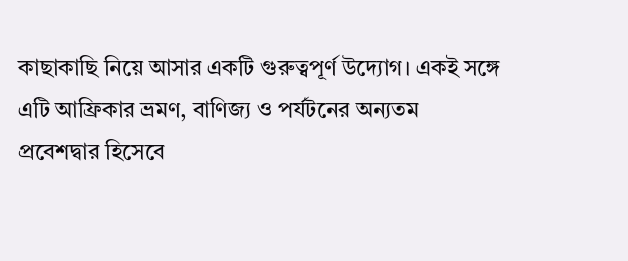কাছাকাছি নিয়ে আসার একটি গুরুত্বপূর্ণ উদ্যোগ। একই সঙ্গে এটি আফ্রিকার ভ্রমণ, বাণিজ্য ও পর্যটনের অন্যতম প্রবেশদ্বার হিসেবে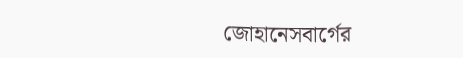জোহানেসবার্গের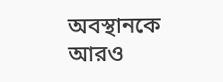অবস্থানকে আরও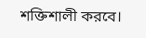শক্তিশালী করবে।